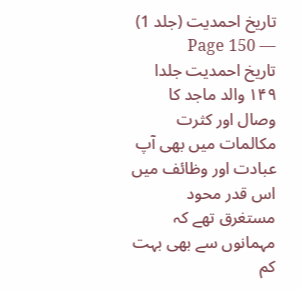تاریخ احمدیت (جلد 1) — Page 150
تاریخ احمدیت جلدا ۱۴۹ والد ماجد کا وصال اور کثرت مکالمات میں بھی آپ عبادت اور وظائف میں اس قدر محود مستغرق تھے کہ مہمانوں سے بھی بہت کم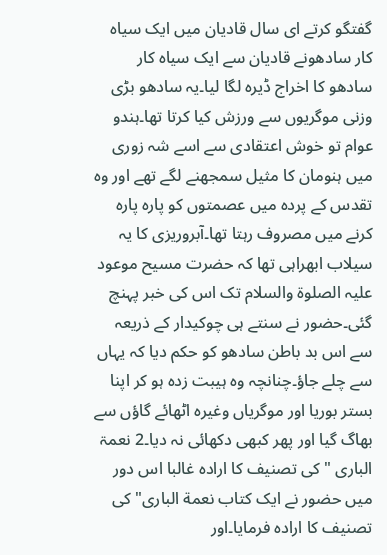گفتگو کرتے ای سال قادیان میں ایک سیاہ کار سادھونے قادیان سے ایک سیاہ کار سادھو کا اخراج ڈیرہ لگا لیا۔یہ سادھو بڑی وزنی موگریوں سے ورزش کیا کرتا تھا۔ہندو عوام تو خوش اعتقادی سے اسے شہ زوری میں ہنومان کا مثیل سمجھنے لگے تھے اور وہ تقدس کے پردہ میں عصمتوں کو پارہ پارہ کرنے میں مصروف رہتا تھا۔آبروریزی کا یہ سیلاب ابھراہی تھا کہ حضرت مسیح موعود علیہ الصلوۃ والسلام تک اس کی خبر پہنچ گئی۔حضور نے سنتے ہی چوکیدار کے ذریعہ سے اس بد باطن سادھو کو حکم دیا کہ یہاں سے چلے جاؤ۔چنانچہ وہ ہیبت زدہ ہو کر اپنا بستر بوریا اور موگریاں وغیرہ اٹھائے گاؤں سے بھاگ گیا اور پھر کبھی دکھائی نہ دیا۔2 نعمۃ الباری " کی تصنیف کا ارادہ غالبا اس دور میں حضور نے ایک کتاب نعمة الباری" کی تصنیف کا ارادہ فرمایا۔اور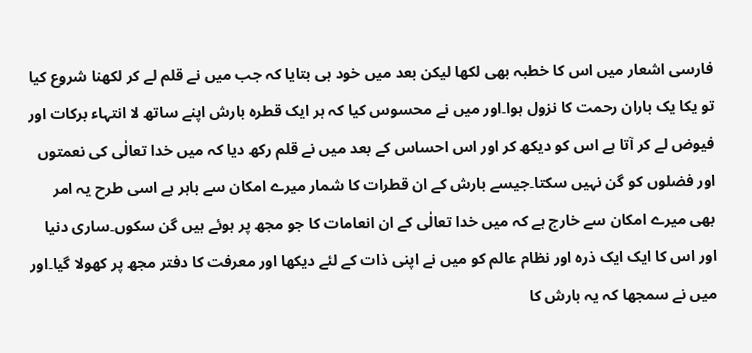فارسی اشعار میں اس کا خطبہ بھی لکھا لیکن بعد میں خود ہی بتایا کہ جب میں نے قلم لے کر لکھنا شروع کیا تو یکا یک باران رحمت کا نزول ہوا۔اور میں نے محسوس کیا کہ ہر ایک قطرہ بارش اپنے ساتھ لا انتہاء برکات اور فیوض لے کر آتا ہے اس کو دیکھ کر اور اس احساس کے بعد میں نے قلم رکھ دیا کہ میں خدا تعالٰی کی نعمتوں اور فضلوں کو گن نہیں سکتا۔جیسے بارش کے ان قطرات کا شمار میرے امکان سے باہر ہے اسی طرح یہ امر بھی میرے امکان سے خارج ہے کہ میں خدا تعالٰی کے ان انعامات کا جو مجھ پر ہوئے ہیں گن سکوں۔ساری دنیا اور اس کا ایک ایک ذرہ اور نظام عالم کو میں نے اپنی ذات کے لئے دیکھا اور معرفت کا دفتر مجھ پر کھولا گیا۔اور میں نے سمجھا کہ یہ بارش کا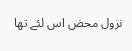نزول محض اس لئے تھا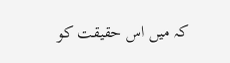کہ میں اس حقیقت کو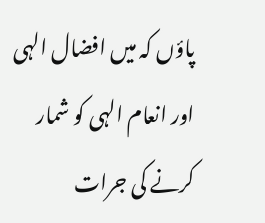پاؤں کہ میں افضال الہی اور انعام الہی کو شمار کرنے کی جرات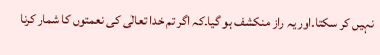نہیں کر سکتا۔اور یہ راز منکشف ہو گیا۔کہ اگر تم خدا تعالٰی کی نعمتوں کا شمار کرنا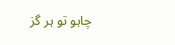چاہو تو ہر گز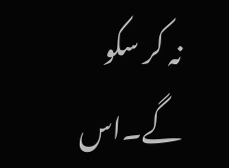نہ کر سکو گے۔اس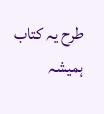طرح یہ کتاب ہمیشہ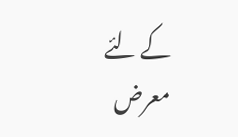کے لئے معرض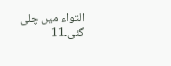التواء میں چلی گئی۔11